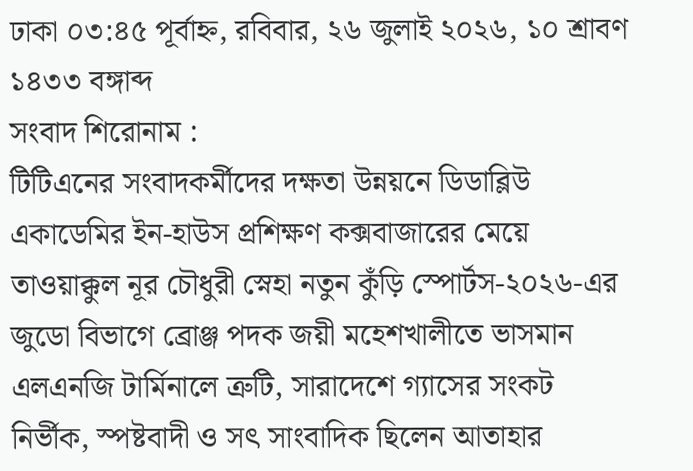ঢাকা ০৩:৪৫ পূর্বাহ্ন, রবিবার, ২৬ জুলাই ২০২৬, ১০ শ্রাবণ ১৪৩৩ বঙ্গাব্দ
সংবাদ শিরোনাম :
টিটিএনের সংবাদকর্মীদের দক্ষতা উন্নয়নে ডিডাব্লিউ একাডেমির ইন-হাউস প্রশিক্ষণ কক্সবাজারের মেয়ে তাওয়াক্কুল নূর চৌধুরী স্নেহা নতুন কুঁড়ি স্পোর্টস-২০২৬-এর জুডো বিভাগে ব্রোঞ্জ পদক জয়ী মহেশখালীতে ভাসমান এলএনজি টার্মিনালে ত্রুটি, সারাদেশে গ্যাসের সংকট নির্ভীক, স্পষ্টবাদী ও সৎ সাংবাদিক ছিলেন আতাহার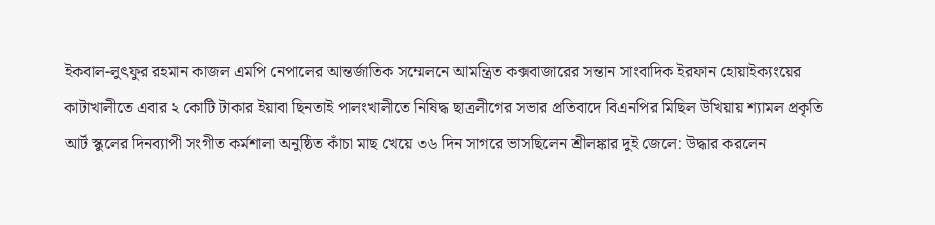ইকবাল-লুৎফুর রহমান কাজল এমপি নেপালের আন্তর্জাতিক সম্মেলনে আমন্ত্রিত কক্সবাজারের সন্তান সাংবাদিক ইরফান হোয়াইক্যংয়ের কাটাখালীতে এবার ২ কোটি টাকার ইয়াবা ছিনতাই পালংখালীতে নিষিদ্ধ ছাত্রলীগের সভার প্রতিবাদে বিএনপির মিছিল উখিয়ায় শ্যামল প্রকৃতি আর্ট স্কুলের দিনব্যাপী সংগীত কর্মশালা অনুষ্ঠিত কাঁচা মাছ খেয়ে ৩৬ দিন সাগরে ভাসছিলেন শ্রীলঙ্কার দুই জেলে: উদ্ধার করলেন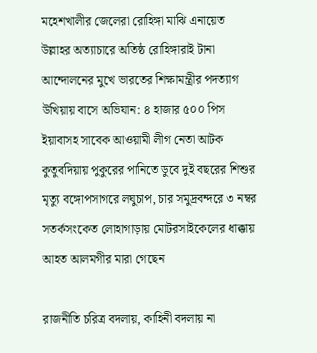মহেশখালীর জেলেরা রোহিঙ্গা মাঝি এনায়েত উল্লাহর অত্যাচারে অতিষ্ঠ রোহিঙ্গারাই টানা আন্দোলনের মুখে ভারতের শিক্ষামন্ত্রীর পদত্যাগ উখিয়ায় বাসে অভিযান: ৪ হাজার ৫০০ পিস ইয়াবাসহ সাবেক আওয়ামী লীগ নেতা আটক কুতুবদিয়ায় পুকুরের পানিতে ডুবে দুই বছরের শিশুর মৃত্যু বঙ্গোপসাগরে লঘুচাপ, চার সমুদ্রবন্দরে ৩ নম্বর সতর্কসংকেত লোহাগাড়ায় মোটরসাইকেলের ধাক্কায় আহত আলমগীর মারা গেছেন

রাজনীতি চরিত্র বদলায়, কাহিনী বদলায় না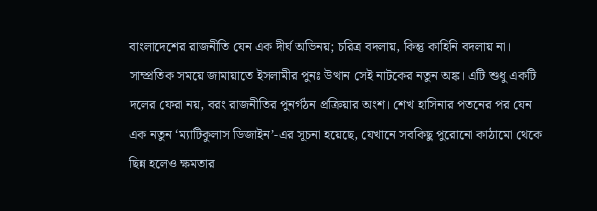বাংলাদেশের রাজনীতি যেন এক দীর্ঘ অভিনয়; চরিত্র বদলায়, কিন্তু কাহিনি বদলায় না। সাম্প্রতিক সময়ে জামায়াতে ইসলামীর পুনঃ উত্থান সেই নাটকের নতুন অঙ্ক। এটি শুধু একটি দলের ফেরা নয়, বরং রাজনীতির পুনর্গঠন প্রক্রিয়ার অংশ। শেখ হাসিনার পতনের পর যেন এক নতুন ‘ম্যাটিকুলাস ডিজাইন’-এর সূচনা হয়েছে, যেখানে সবকিছু পুরোনো কাঠামো থেকে ছিন্ন হলেও ক্ষমতার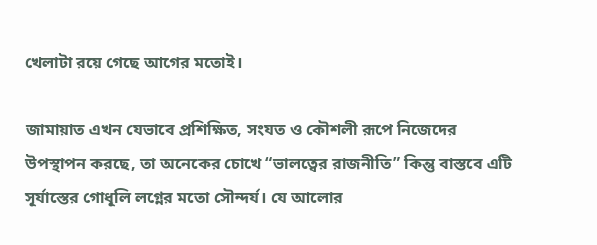খেলাটা রয়ে গেছে আগের মতোই।

জামায়াত এখন যেভাবে প্রশিক্ষিত, সংযত ও কৌশলী রূপে নিজেদের উপস্থাপন করছে, তা অনেকের চোখে “ভালত্বের রাজনীতি” কিন্তু বাস্তবে এটি সূর্যাস্তের গোধূলি লগ্নের মতো সৌন্দর্য। যে আলোর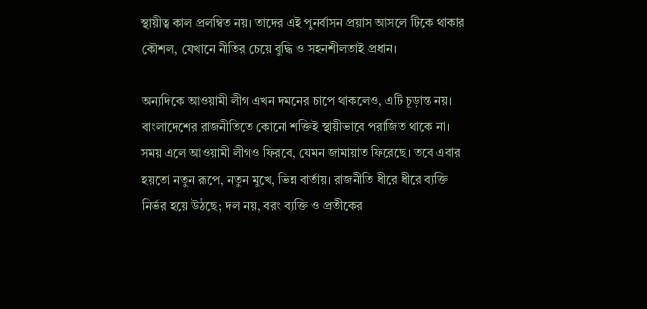স্থায়ীত্ব কাল প্রলম্বিত নয়। তাদের এই পুনর্বাসন প্রয়াস আসলে টিকে থাকার কৌশল, যেখানে নীতির চেয়ে বুদ্ধি ও সহনশীলতাই প্রধান।

অন্যদিকে আওয়ামী লীগ এখন দমনের চাপে থাকলেও, এটি চূড়ান্ত নয়। বাংলাদেশের রাজনীতিতে কোনো শক্তিই স্থায়ীভাবে পরাজিত থাকে না। সময় এলে আওয়ামী লীগও ফিরবে, যেমন জামায়াত ফিরেছে। তবে এবার হয়তো নতুন রূপে, নতুন মুখে, ভিন্ন বার্তায়। রাজনীতি ধীরে ধীরে ব্যক্তি নির্ভর হয়ে উঠছে; দল নয়, বরং ব্যক্তি ও প্রতীকের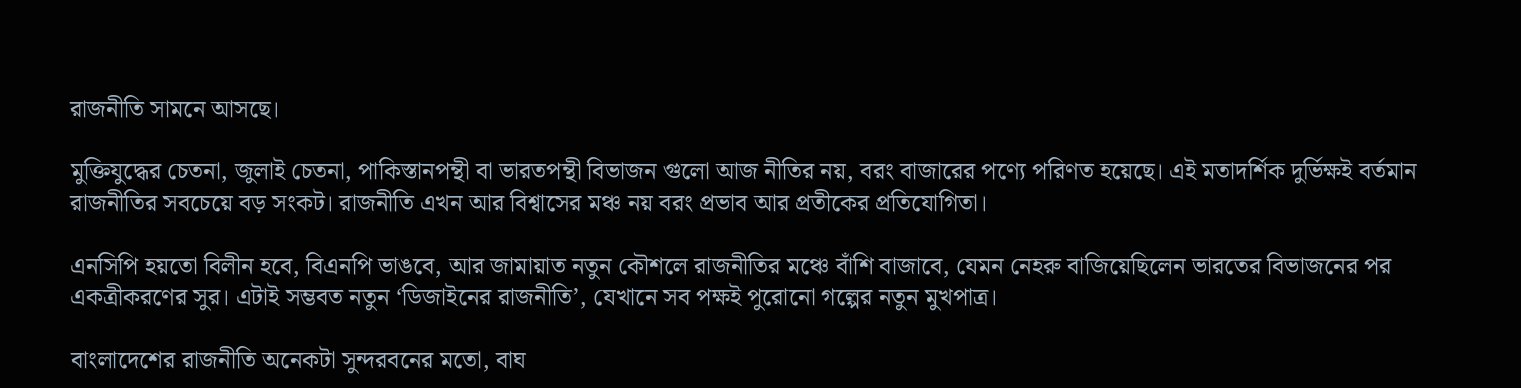রাজনীতি সামনে আসছে।

মুক্তিযুদ্ধের চেতনা, জুলাই চেতনা, পাকিস্তানপন্থী বা ভারতপন্থী বিভাজন গুলো আজ নীতির নয়, বরং বাজারের পণ্যে পরিণত হয়েছে। এই মতাদর্শিক দুর্ভিক্ষই বর্তমান রাজনীতির সবচেয়ে বড় সংকট। রাজনীতি এখন আর বিশ্বাসের মঞ্চ নয় বরং প্রভাব আর প্রতীকের প্রতিযোগিতা।

এনসিপি হয়তো বিলীন হবে, বিএনপি ভাঙবে, আর জামায়াত নতুন কৌশলে রাজনীতির মঞ্চে বাঁশি বাজাবে, যেমন নেহরু বাজিয়েছিলেন ভারতের বিভাজনের পর একত্রীকরণের সুর। এটাই সম্ভবত নতুন ‘ডিজাইনের রাজনীতি’, যেখানে সব পক্ষই পুরোনো গল্পের নতুন মুখপাত্র।

বাংলাদেশের রাজনীতি অনেকটা সুন্দরবনের মতো, বাঘ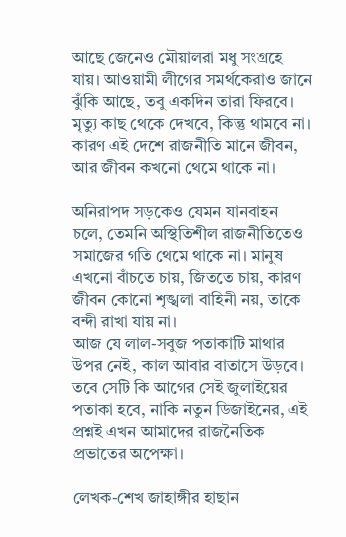আছে জেনেও মৌয়ালরা মধু সংগ্রহে যায়। আওয়ামী লীগের সমর্থকেরাও জানে ঝুঁকি আছে, তবু একদিন তারা ফিরবে। মৃত্যু কাছ থেকে দেখবে, কিন্তু থামবে না। কারণ এই দেশে রাজনীতি মানে জীবন, আর জীবন কখনো থেমে থাকে না।

অনিরাপদ সড়কেও যেমন যানবাহন চলে, তেমনি অস্থিতিশীল রাজনীতিতেও সমাজের গতি থেমে থাকে না। মানুষ এখনো বাঁচতে চায়, জিততে চায়, কারণ জীবন কোনো শৃঙ্খলা বাহিনী নয়, তাকে বন্দী রাখা যায় না।
আজ যে লাল-সবুজ পতাকাটি মাথার উপর নেই, কাল আবার বাতাসে উড়বে। তবে সেটি কি আগের সেই জুলাইয়ের পতাকা হবে, নাকি নতুন ডিজাইনের, এই প্রশ্নই এখন আমাদের রাজনৈতিক প্রভাতের অপেক্ষা।

লেখক-শেখ জাহাঙ্গীর হাছান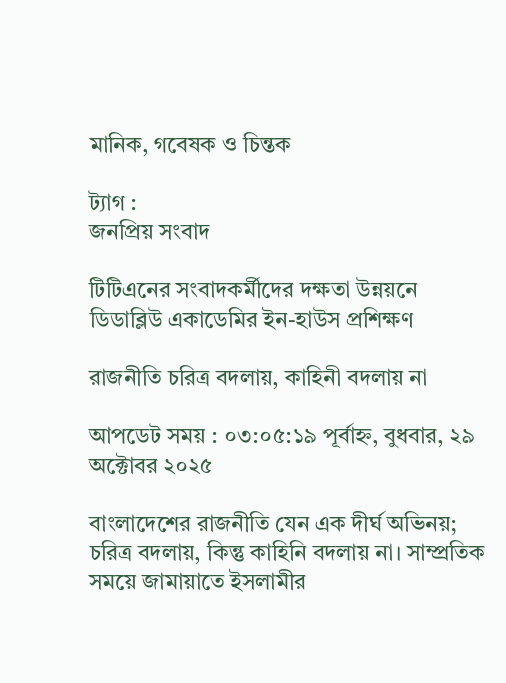মানিক, গবেষক ও চিন্তক

ট্যাগ :
জনপ্রিয় সংবাদ

টিটিএনের সংবাদকর্মীদের দক্ষতা উন্নয়নে ডিডাব্লিউ একাডেমির ইন-হাউস প্রশিক্ষণ

রাজনীতি চরিত্র বদলায়, কাহিনী বদলায় না

আপডেট সময় : ০৩:০৫:১৯ পূর্বাহ্ন, বুধবার, ২৯ অক্টোবর ২০২৫

বাংলাদেশের রাজনীতি যেন এক দীর্ঘ অভিনয়; চরিত্র বদলায়, কিন্তু কাহিনি বদলায় না। সাম্প্রতিক সময়ে জামায়াতে ইসলামীর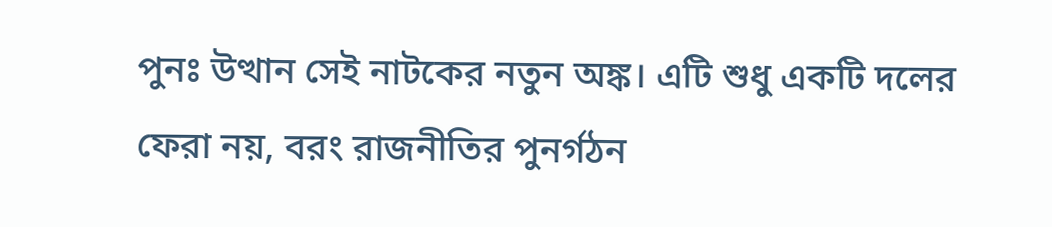পুনঃ উত্থান সেই নাটকের নতুন অঙ্ক। এটি শুধু একটি দলের ফেরা নয়, বরং রাজনীতির পুনর্গঠন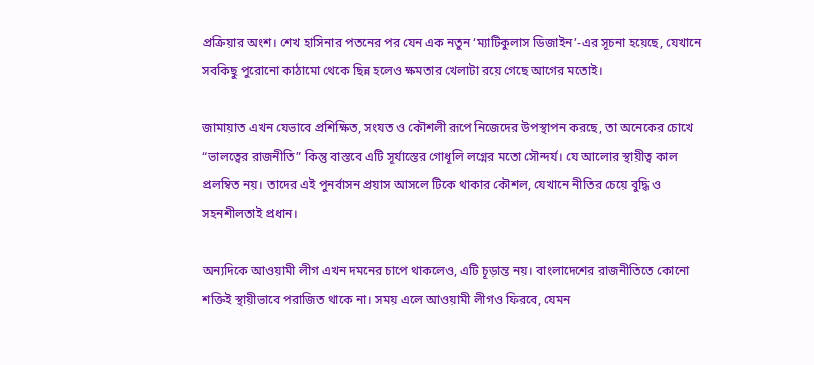প্রক্রিয়ার অংশ। শেখ হাসিনার পতনের পর যেন এক নতুন ‘ম্যাটিকুলাস ডিজাইন’-এর সূচনা হয়েছে, যেখানে সবকিছু পুরোনো কাঠামো থেকে ছিন্ন হলেও ক্ষমতার খেলাটা রয়ে গেছে আগের মতোই।

জামায়াত এখন যেভাবে প্রশিক্ষিত, সংযত ও কৌশলী রূপে নিজেদের উপস্থাপন করছে, তা অনেকের চোখে “ভালত্বের রাজনীতি” কিন্তু বাস্তবে এটি সূর্যাস্তের গোধূলি লগ্নের মতো সৌন্দর্য। যে আলোর স্থায়ীত্ব কাল প্রলম্বিত নয়। তাদের এই পুনর্বাসন প্রয়াস আসলে টিকে থাকার কৌশল, যেখানে নীতির চেয়ে বুদ্ধি ও সহনশীলতাই প্রধান।

অন্যদিকে আওয়ামী লীগ এখন দমনের চাপে থাকলেও, এটি চূড়ান্ত নয়। বাংলাদেশের রাজনীতিতে কোনো শক্তিই স্থায়ীভাবে পরাজিত থাকে না। সময় এলে আওয়ামী লীগও ফিরবে, যেমন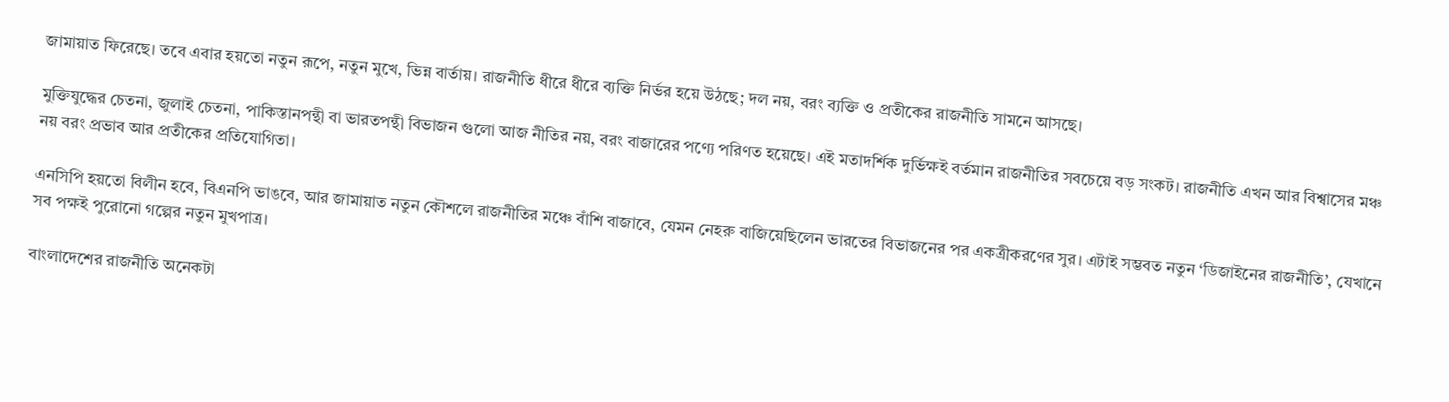জামায়াত ফিরেছে। তবে এবার হয়তো নতুন রূপে, নতুন মুখে, ভিন্ন বার্তায়। রাজনীতি ধীরে ধীরে ব্যক্তি নির্ভর হয়ে উঠছে; দল নয়, বরং ব্যক্তি ও প্রতীকের রাজনীতি সামনে আসছে।

মুক্তিযুদ্ধের চেতনা, জুলাই চেতনা, পাকিস্তানপন্থী বা ভারতপন্থী বিভাজন গুলো আজ নীতির নয়, বরং বাজারের পণ্যে পরিণত হয়েছে। এই মতাদর্শিক দুর্ভিক্ষই বর্তমান রাজনীতির সবচেয়ে বড় সংকট। রাজনীতি এখন আর বিশ্বাসের মঞ্চ নয় বরং প্রভাব আর প্রতীকের প্রতিযোগিতা।

এনসিপি হয়তো বিলীন হবে, বিএনপি ভাঙবে, আর জামায়াত নতুন কৌশলে রাজনীতির মঞ্চে বাঁশি বাজাবে, যেমন নেহরু বাজিয়েছিলেন ভারতের বিভাজনের পর একত্রীকরণের সুর। এটাই সম্ভবত নতুন ‘ডিজাইনের রাজনীতি’, যেখানে সব পক্ষই পুরোনো গল্পের নতুন মুখপাত্র।

বাংলাদেশের রাজনীতি অনেকটা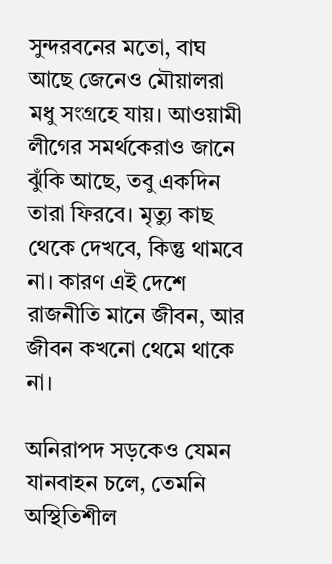সুন্দরবনের মতো, বাঘ আছে জেনেও মৌয়ালরা মধু সংগ্রহে যায়। আওয়ামী লীগের সমর্থকেরাও জানে ঝুঁকি আছে, তবু একদিন তারা ফিরবে। মৃত্যু কাছ থেকে দেখবে, কিন্তু থামবে না। কারণ এই দেশে রাজনীতি মানে জীবন, আর জীবন কখনো থেমে থাকে না।

অনিরাপদ সড়কেও যেমন যানবাহন চলে, তেমনি অস্থিতিশীল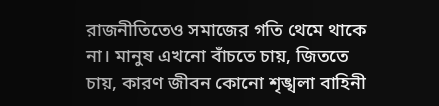রাজনীতিতেও সমাজের গতি থেমে থাকে না। মানুষ এখনো বাঁচতে চায়, জিততে চায়, কারণ জীবন কোনো শৃঙ্খলা বাহিনী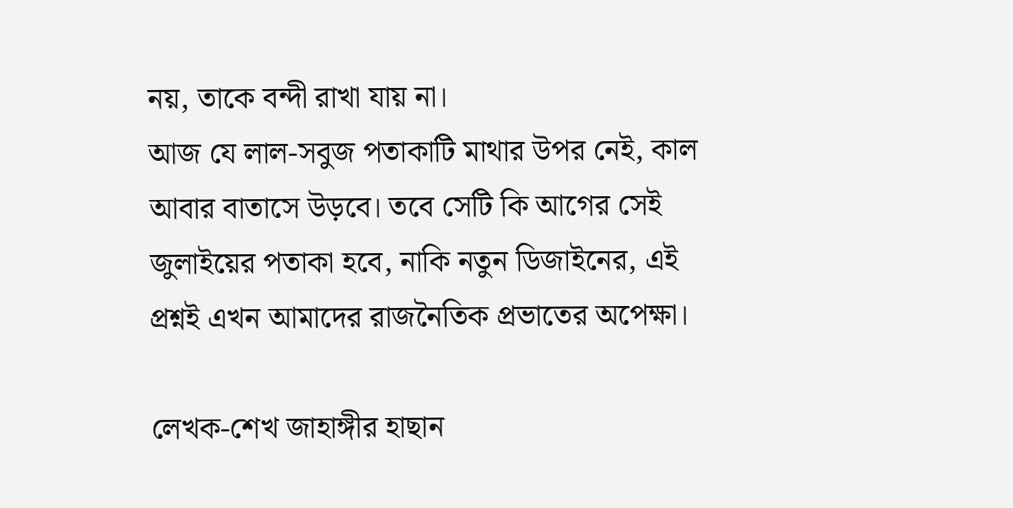নয়, তাকে বন্দী রাখা যায় না।
আজ যে লাল-সবুজ পতাকাটি মাথার উপর নেই, কাল আবার বাতাসে উড়বে। তবে সেটি কি আগের সেই জুলাইয়ের পতাকা হবে, নাকি নতুন ডিজাইনের, এই প্রশ্নই এখন আমাদের রাজনৈতিক প্রভাতের অপেক্ষা।

লেখক-শেখ জাহাঙ্গীর হাছান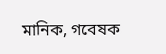মানিক, গবেষক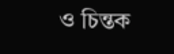ও চিন্তক